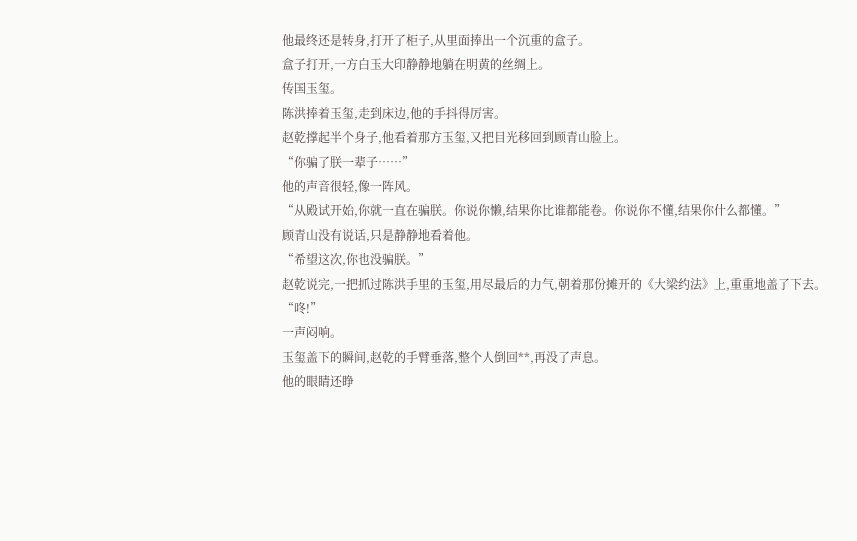他最终还是转身,打开了柜子,从里面捧出一个沉重的盒子。
盒子打开,一方白玉大印静静地躺在明黄的丝绸上。
传国玉玺。
陈洪捧着玉玺,走到床边,他的手抖得厉害。
赵乾撑起半个身子,他看着那方玉玺,又把目光移回到顾青山脸上。
“你骗了朕一辈子……”
他的声音很轻,像一阵风。
“从殿试开始,你就一直在骗朕。你说你懒,结果你比谁都能卷。你说你不懂,结果你什么都懂。”
顾青山没有说话,只是静静地看着他。
“希望这次,你也没骗朕。”
赵乾说完,一把抓过陈洪手里的玉玺,用尽最后的力气,朝着那份摊开的《大梁约法》上,重重地盖了下去。
“咚!”
一声闷响。
玉玺盖下的瞬间,赵乾的手臂垂落,整个人倒回**,再没了声息。
他的眼睛还睁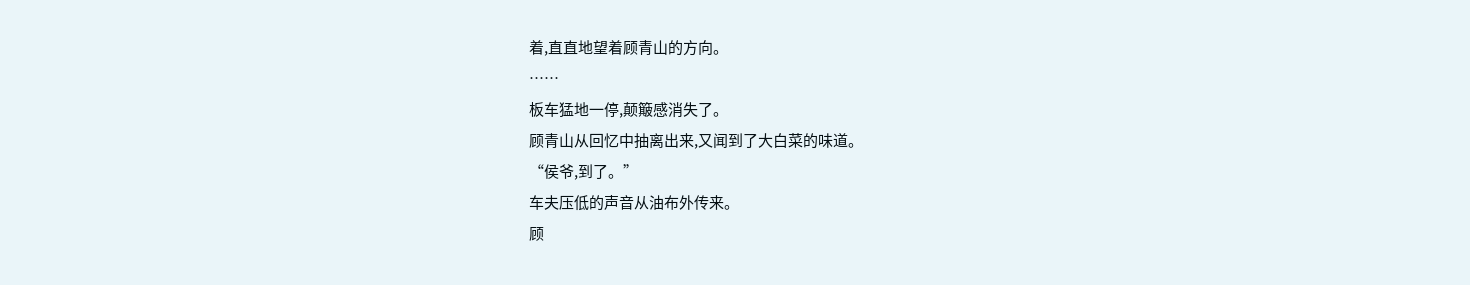着,直直地望着顾青山的方向。
……
板车猛地一停,颠簸感消失了。
顾青山从回忆中抽离出来,又闻到了大白菜的味道。
“侯爷,到了。”
车夫压低的声音从油布外传来。
顾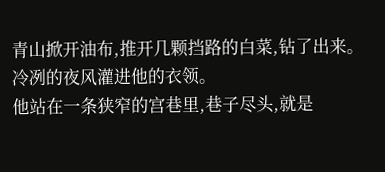青山掀开油布,推开几颗挡路的白菜,钻了出来。
冷冽的夜风灌进他的衣领。
他站在一条狭窄的宫巷里,巷子尽头,就是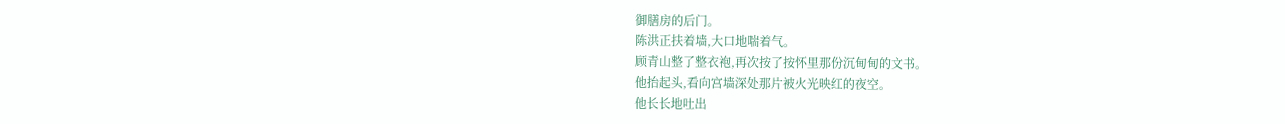御膳房的后门。
陈洪正扶着墙,大口地喘着气。
顾青山整了整衣袍,再次按了按怀里那份沉甸甸的文书。
他抬起头,看向宫墙深处那片被火光映红的夜空。
他长长地吐出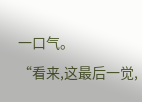一口气。
“看来,这最后一觉,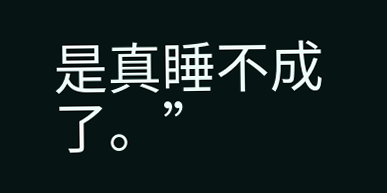是真睡不成了。”